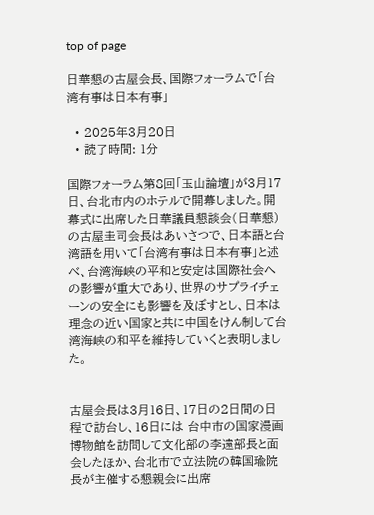top of page

日華懇の古屋会長、国際フォーラムで「台湾有事は日本有事」

  • 2025年3月20日
  • 読了時間: 1分

国際フォーラム第8回「玉山論壇」が3月17日、台北市内のホテルで開幕しました。開幕式に出席した日華議員懇談会(日華懇)の古屋圭司会長はあいさつで、日本語と台湾語を用いて「台湾有事は日本有事」と述べ、台湾海峡の平和と安定は国際社会への影響が重大であり、世界のサプライチェーンの安全にも影響を及ぼすとし、日本は理念の近い国家と共に中国をけん制して台湾海峡の和平を維持していくと表明しました。


古屋会長は3月16日、17日の2日間の日程で訪台し、16日には 台中市の国家漫画博物館を訪問して文化部の李遠部長と面会したほか、台北市で立法院の韓国瑜院長が主催する懇親会に出席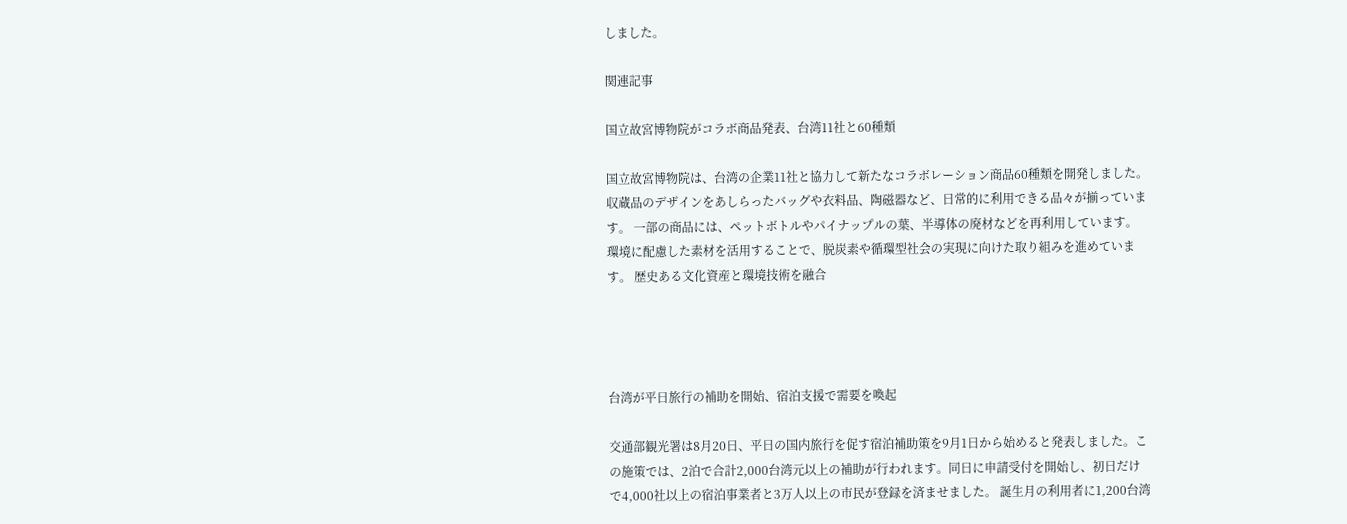しました。

関連記事

国立故宮博物院がコラボ商品発表、台湾11社と60種類

国立故宮博物院は、台湾の企業11社と協力して新たなコラボレーション商品60種類を開発しました。収蔵品のデザインをあしらったバッグや衣料品、陶磁器など、日常的に利用できる品々が揃っています。 一部の商品には、ペットボトルやパイナップルの葉、半導体の廃材などを再利用しています。環境に配慮した素材を活用することで、脱炭素や循環型社会の実現に向けた取り組みを進めています。 歴史ある文化資産と環境技術を融合




台湾が平日旅行の補助を開始、宿泊支援で需要を喚起

交通部観光署は8月20日、平日の国内旅行を促す宿泊補助策を9月1日から始めると発表しました。この施策では、2泊で合計2,000台湾元以上の補助が行われます。同日に申請受付を開始し、初日だけで4,000社以上の宿泊事業者と3万人以上の市民が登録を済ませました。 誕生月の利用者に1,200台湾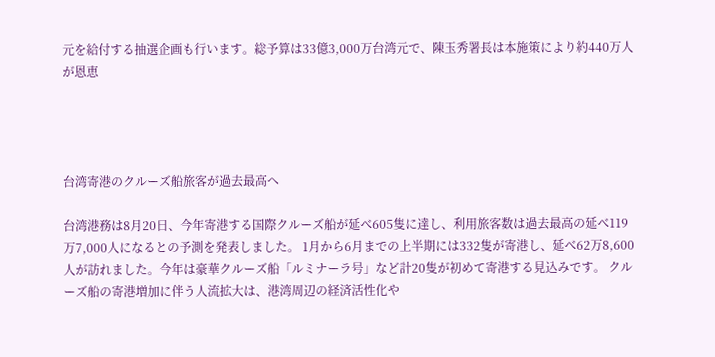元を給付する抽選企画も行います。総予算は33億3,000万台湾元で、陳玉秀署長は本施策により約440万人が恩恵




台湾寄港のクルーズ船旅客が過去最高へ

台湾港務は8月20日、今年寄港する国際クルーズ船が延べ605隻に達し、利用旅客数は過去最高の延べ119万7,000人になるとの予測を発表しました。 1月から6月までの上半期には332隻が寄港し、延べ62万8,600人が訪れました。今年は豪華クルーズ船「ルミナーラ号」など計20隻が初めて寄港する見込みです。 クルーズ船の寄港増加に伴う人流拡大は、港湾周辺の経済活性化や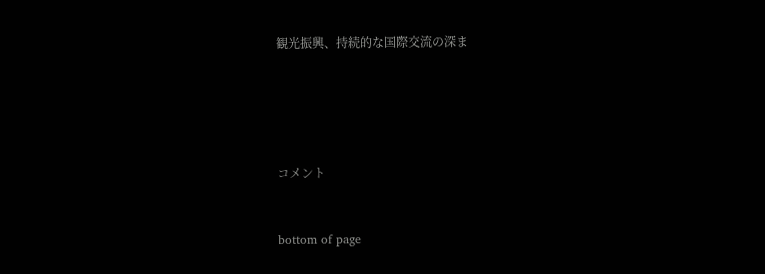観光振興、持続的な国際交流の深ま





コメント


bottom of page